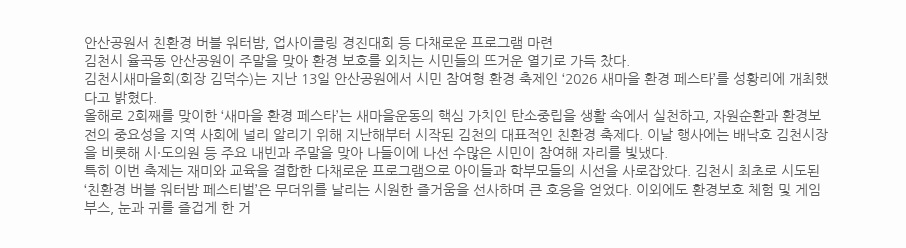안산공원서 친환경 버블 워터밤, 업사이클링 경진대회 등 다채로운 프로그램 마련
김천시 율곡동 안산공원이 주말을 맞아 환경 보호를 외치는 시민들의 뜨거운 열기로 가득 찼다.
김천시새마을회(회장 김덕수)는 지난 13일 안산공원에서 시민 참여형 환경 축제인 ‘2026 새마을 환경 페스타’를 성황리에 개최했다고 밝혔다.
올해로 2회째를 맞이한 ‘새마을 환경 페스타’는 새마을운동의 핵심 가치인 탄소중립을 생활 속에서 실천하고, 자원순환과 환경보전의 중요성을 지역 사회에 널리 알리기 위해 지난해부터 시작된 김천의 대표적인 친환경 축제다. 이날 행사에는 배낙호 김천시장을 비롯해 시·도의원 등 주요 내빈과 주말을 맞아 나들이에 나선 수많은 시민이 참여해 자리를 빛냈다.
특히 이번 축제는 재미와 교육을 결합한 다채로운 프로그램으로 아이들과 학부모들의 시선을 사로잡았다. 김천시 최초로 시도된 ‘친환경 버블 워터밤 페스티벌’은 무더위를 날리는 시원한 즐거움을 선사하며 큰 호응을 얻었다. 이외에도 환경보호 체험 및 게임 부스, 눈과 귀를 즐겁게 한 거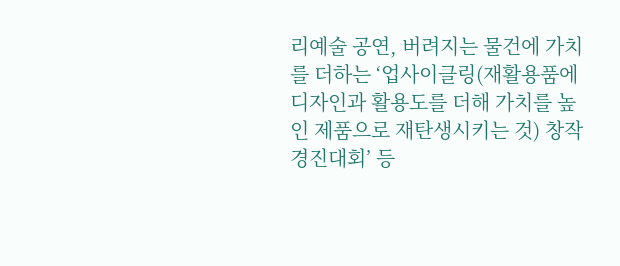리예술 공연, 버려지는 물건에 가치를 더하는 ‘업사이클링(재활용품에 디자인과 활용도를 더해 가치를 높인 제품으로 재탄생시키는 것) 창작 경진대회’ 등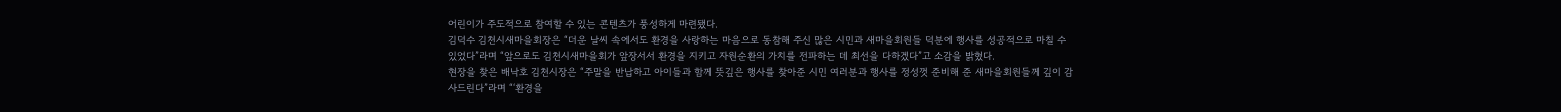어린이가 주도적으로 참여할 수 있는 콘텐츠가 풍성하게 마련됐다.
김덕수 김천시새마을회장은 “더운 날씨 속에서도 환경을 사랑하는 마음으로 동참해 주신 많은 시민과 새마을회원들 덕분에 행사를 성공적으로 마칠 수 있었다”라며 “앞으로도 김천시새마을회가 앞장서서 환경을 지키고 자원순환의 가치를 전파하는 데 최선을 다하겠다”고 소감을 밝혔다.
현장을 찾은 배낙호 김천시장은 “주말을 반납하고 아이들과 함께 뜻깊은 행사를 찾아준 시민 여러분과 행사를 정성껏 준비해 준 새마을회원들께 깊이 감사드린다”라며 “‘환경을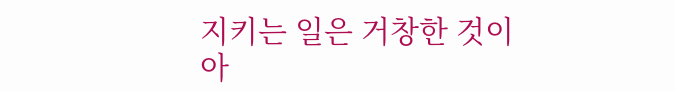지키는 일은 거창한 것이 아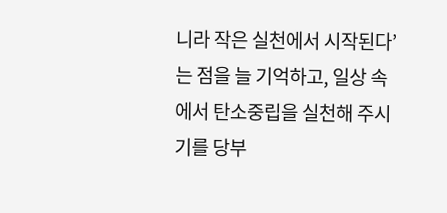니라 작은 실천에서 시작된다’는 점을 늘 기억하고, 일상 속에서 탄소중립을 실천해 주시기를 당부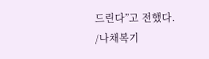드린다”고 전했다.
/나채복기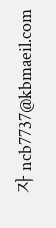자 ncb7737@kbmaeil.com